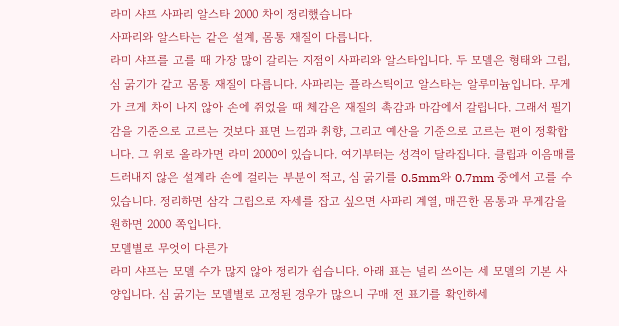라미 샤프 사파리 알스타 2000 차이 정리했습니다
사파리와 알스타는 같은 설계, 몸통 재질이 다릅니다.
라미 샤프를 고를 때 가장 많이 갈리는 지점이 사파리와 알스타입니다. 두 모델은 형태와 그립, 심 굵기가 같고 몸통 재질이 다릅니다. 사파리는 플라스틱이고 알스타는 알루미늄입니다. 무게가 크게 차이 나지 않아 손에 쥐었을 때 체감은 재질의 촉감과 마감에서 갈립니다. 그래서 필기감을 기준으로 고르는 것보다 표면 느낌과 취향, 그리고 예산을 기준으로 고르는 편이 정확합니다. 그 위로 올라가면 라미 2000이 있습니다. 여기부터는 성격이 달라집니다. 클립과 이음매를 드러내지 않은 설계라 손에 걸리는 부분이 적고, 심 굵기를 0.5mm와 0.7mm 중에서 고를 수 있습니다. 정리하면 삼각 그립으로 자세를 잡고 싶으면 사파리 계열, 매끈한 몸통과 무게감을 원하면 2000 쪽입니다.
모델별로 무엇이 다른가
라미 샤프는 모델 수가 많지 않아 정리가 쉽습니다. 아래 표는 널리 쓰이는 세 모델의 기본 사양입니다. 심 굵기는 모델별로 고정된 경우가 많으니 구매 전 표기를 확인하세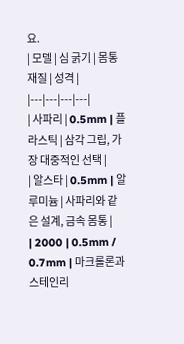요.
| 모델 | 심 굵기 | 몸통 재질 | 성격 |
|---|---|---|---|
| 사파리 | 0.5mm | 플라스틱 | 삼각 그립, 가장 대중적인 선택 |
| 알스타 | 0.5mm | 알루미늄 | 사파리와 같은 설계, 금속 몸통 |
| 2000 | 0.5mm / 0.7mm | 마크롤론과 스테인리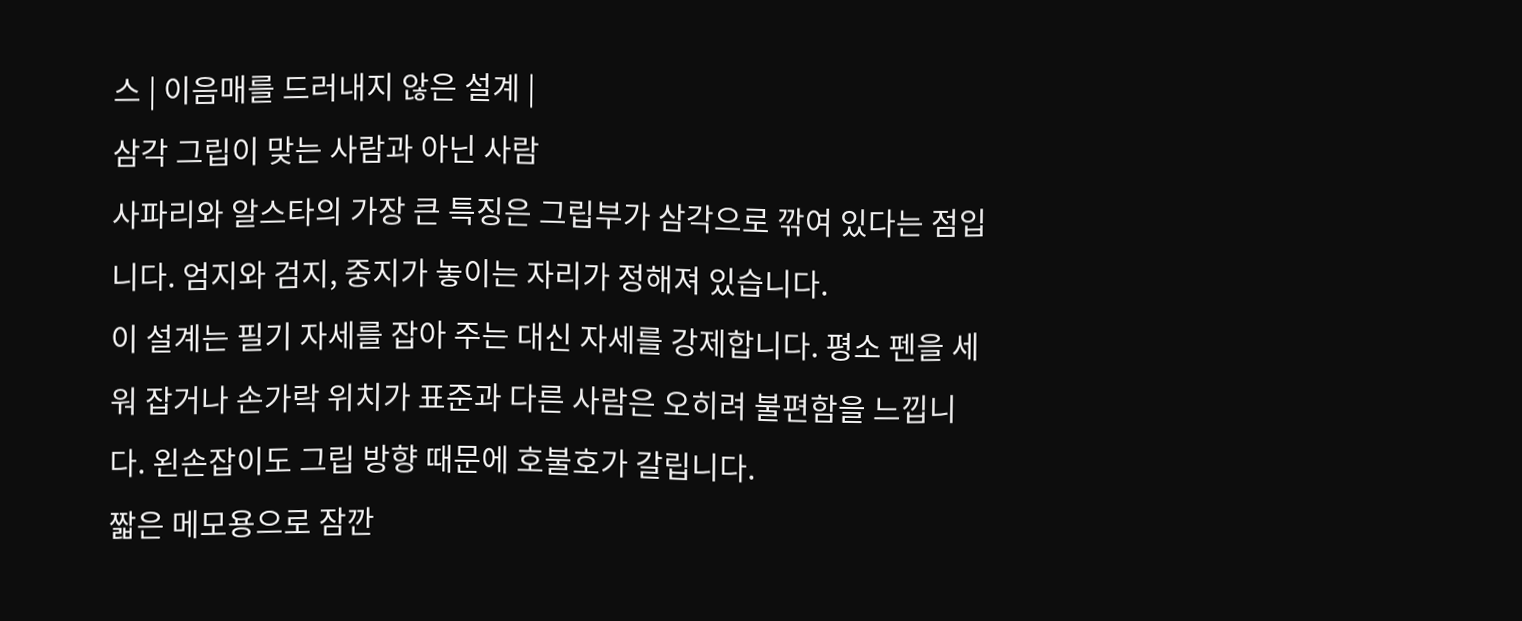스 | 이음매를 드러내지 않은 설계 |
삼각 그립이 맞는 사람과 아닌 사람
사파리와 알스타의 가장 큰 특징은 그립부가 삼각으로 깎여 있다는 점입니다. 엄지와 검지, 중지가 놓이는 자리가 정해져 있습니다.
이 설계는 필기 자세를 잡아 주는 대신 자세를 강제합니다. 평소 펜을 세워 잡거나 손가락 위치가 표준과 다른 사람은 오히려 불편함을 느낍니다. 왼손잡이도 그립 방향 때문에 호불호가 갈립니다.
짧은 메모용으로 잠깐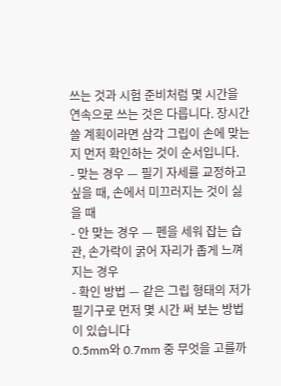쓰는 것과 시험 준비처럼 몇 시간을 연속으로 쓰는 것은 다릅니다. 장시간 쓸 계획이라면 삼각 그립이 손에 맞는지 먼저 확인하는 것이 순서입니다.
- 맞는 경우 — 필기 자세를 교정하고 싶을 때, 손에서 미끄러지는 것이 싫을 때
- 안 맞는 경우 — 펜을 세워 잡는 습관, 손가락이 굵어 자리가 좁게 느껴지는 경우
- 확인 방법 — 같은 그립 형태의 저가 필기구로 먼저 몇 시간 써 보는 방법이 있습니다
0.5mm와 0.7mm 중 무엇을 고를까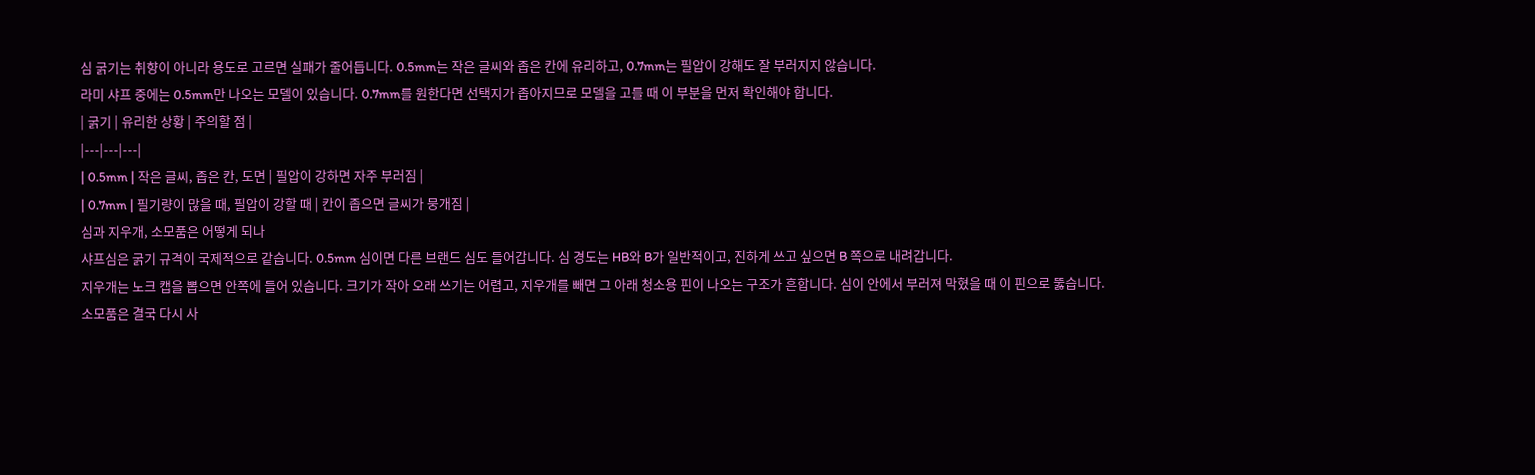심 굵기는 취향이 아니라 용도로 고르면 실패가 줄어듭니다. 0.5mm는 작은 글씨와 좁은 칸에 유리하고, 0.7mm는 필압이 강해도 잘 부러지지 않습니다.
라미 샤프 중에는 0.5mm만 나오는 모델이 있습니다. 0.7mm를 원한다면 선택지가 좁아지므로 모델을 고를 때 이 부분을 먼저 확인해야 합니다.
| 굵기 | 유리한 상황 | 주의할 점 |
|---|---|---|
| 0.5mm | 작은 글씨, 좁은 칸, 도면 | 필압이 강하면 자주 부러짐 |
| 0.7mm | 필기량이 많을 때, 필압이 강할 때 | 칸이 좁으면 글씨가 뭉개짐 |
심과 지우개, 소모품은 어떻게 되나
샤프심은 굵기 규격이 국제적으로 같습니다. 0.5mm 심이면 다른 브랜드 심도 들어갑니다. 심 경도는 HB와 B가 일반적이고, 진하게 쓰고 싶으면 B 쪽으로 내려갑니다.
지우개는 노크 캡을 뽑으면 안쪽에 들어 있습니다. 크기가 작아 오래 쓰기는 어렵고, 지우개를 빼면 그 아래 청소용 핀이 나오는 구조가 흔합니다. 심이 안에서 부러져 막혔을 때 이 핀으로 뚫습니다.
소모품은 결국 다시 사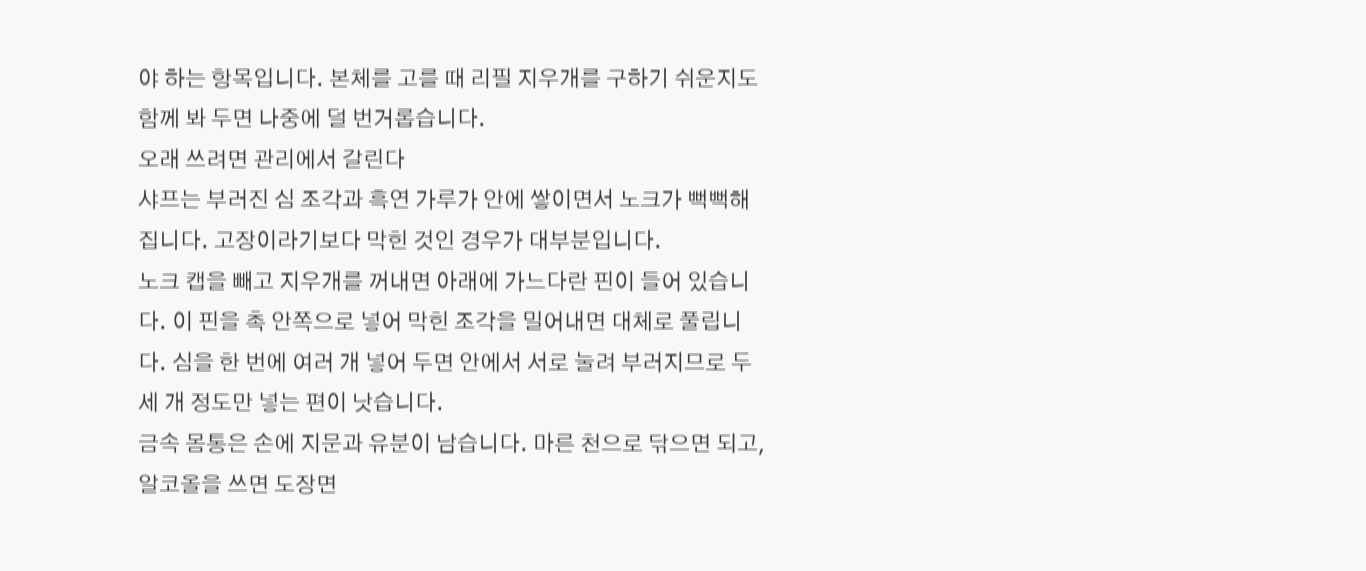야 하는 항목입니다. 본체를 고를 때 리필 지우개를 구하기 쉬운지도 함께 봐 두면 나중에 덜 번거롭습니다.
오래 쓰려면 관리에서 갈린다
샤프는 부러진 심 조각과 흑연 가루가 안에 쌓이면서 노크가 뻑뻑해집니다. 고장이라기보다 막힌 것인 경우가 대부분입니다.
노크 캡을 빼고 지우개를 꺼내면 아래에 가느다란 핀이 들어 있습니다. 이 핀을 촉 안쪽으로 넣어 막힌 조각을 밀어내면 대체로 풀립니다. 심을 한 번에 여러 개 넣어 두면 안에서 서로 눌려 부러지므로 두세 개 정도만 넣는 편이 낫습니다.
금속 몸통은 손에 지문과 유분이 남습니다. 마른 천으로 닦으면 되고, 알코올을 쓰면 도장면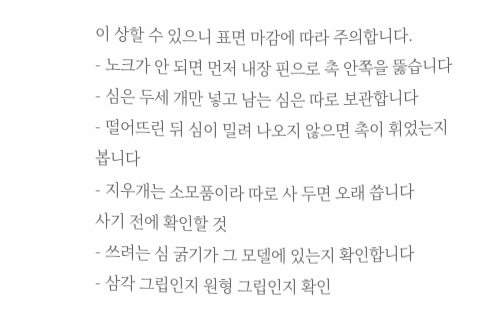이 상할 수 있으니 표면 마감에 따라 주의합니다.
- 노크가 안 되면 먼저 내장 핀으로 촉 안쪽을 뚫습니다
- 심은 두세 개만 넣고 남는 심은 따로 보관합니다
- 떨어뜨린 뒤 심이 밀려 나오지 않으면 촉이 휘었는지 봅니다
- 지우개는 소모품이라 따로 사 두면 오래 씁니다
사기 전에 확인할 것
- 쓰려는 심 굵기가 그 모델에 있는지 확인합니다
- 삼각 그립인지 원형 그립인지 확인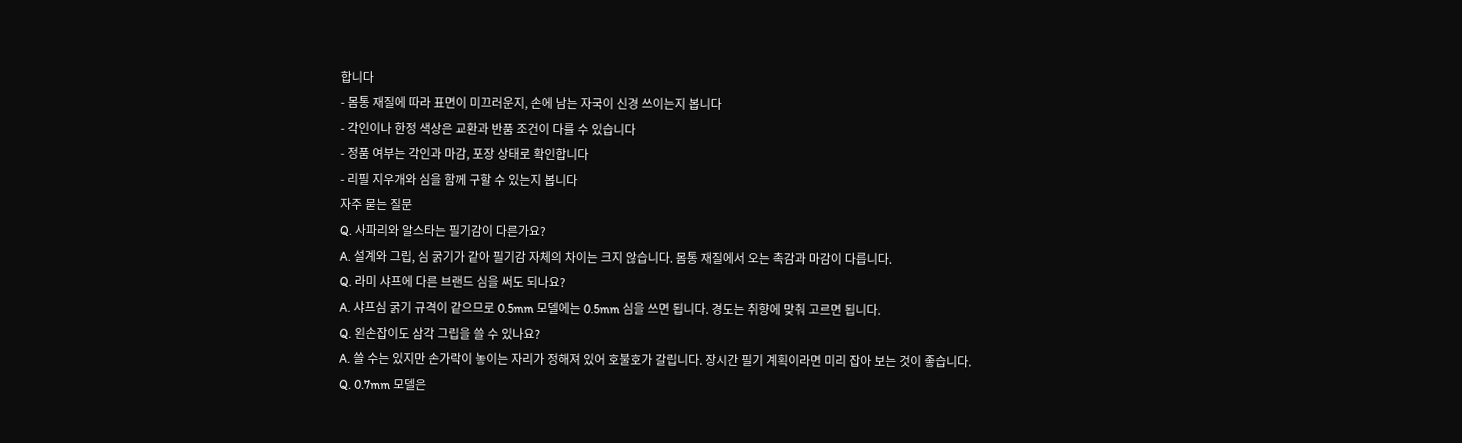합니다
- 몸통 재질에 따라 표면이 미끄러운지, 손에 남는 자국이 신경 쓰이는지 봅니다
- 각인이나 한정 색상은 교환과 반품 조건이 다를 수 있습니다
- 정품 여부는 각인과 마감, 포장 상태로 확인합니다
- 리필 지우개와 심을 함께 구할 수 있는지 봅니다
자주 묻는 질문
Q. 사파리와 알스타는 필기감이 다른가요?
A. 설계와 그립, 심 굵기가 같아 필기감 자체의 차이는 크지 않습니다. 몸통 재질에서 오는 촉감과 마감이 다릅니다.
Q. 라미 샤프에 다른 브랜드 심을 써도 되나요?
A. 샤프심 굵기 규격이 같으므로 0.5mm 모델에는 0.5mm 심을 쓰면 됩니다. 경도는 취향에 맞춰 고르면 됩니다.
Q. 왼손잡이도 삼각 그립을 쓸 수 있나요?
A. 쓸 수는 있지만 손가락이 놓이는 자리가 정해져 있어 호불호가 갈립니다. 장시간 필기 계획이라면 미리 잡아 보는 것이 좋습니다.
Q. 0.7mm 모델은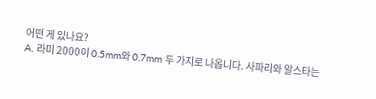어떤 게 있나요?
A. 라미 2000이 0.5mm와 0.7mm 두 가지로 나옵니다. 사파리와 알스타는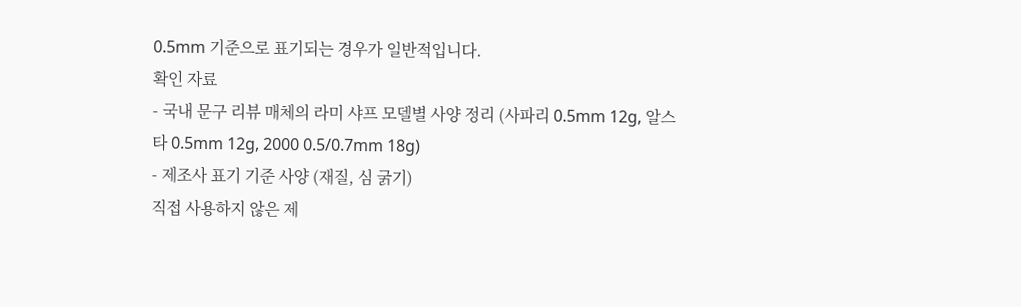0.5mm 기준으로 표기되는 경우가 일반적입니다.
확인 자료
- 국내 문구 리뷰 매체의 라미 샤프 모델별 사양 정리 (사파리 0.5mm 12g, 알스타 0.5mm 12g, 2000 0.5/0.7mm 18g)
- 제조사 표기 기준 사양 (재질, 심 굵기)
직접 사용하지 않은 제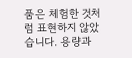품은 체험한 것처럼 표현하지 않았습니다. 용량과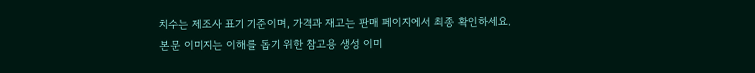치수는 제조사 표기 기준이며, 가격과 재고는 판매 페이지에서 최종 확인하세요. 본문 이미지는 이해를 돕기 위한 참고용 생성 이미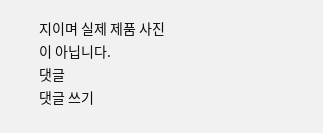지이며 실제 제품 사진이 아닙니다.
댓글
댓글 쓰기